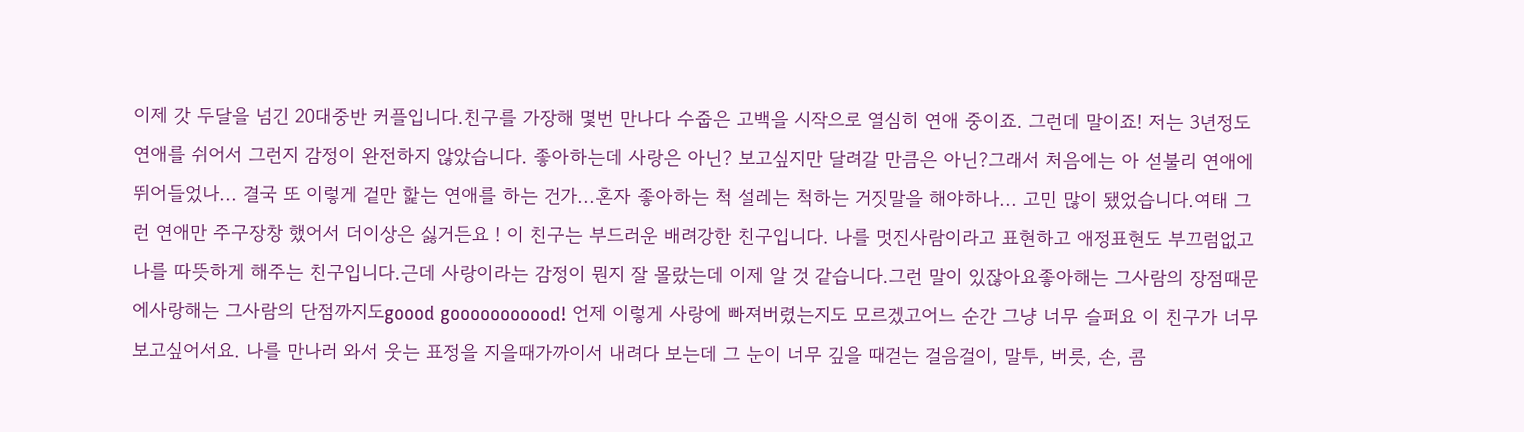이제 갓 두달을 넘긴 20대중반 커플입니다.친구를 가장해 몇번 만나다 수줍은 고백을 시작으로 열심히 연애 중이죠. 그런데 말이죠! 저는 3년정도 연애를 쉬어서 그런지 감정이 완전하지 않았습니다. 좋아하는데 사랑은 아닌? 보고싶지만 달려갈 만큼은 아닌?그래서 처음에는 아 섣불리 연애에 뛰어들었나... 결국 또 이렇게 겉만 핥는 연애를 하는 건가...혼자 좋아하는 척 설레는 척하는 거짓말을 해야하나... 고민 많이 됐었습니다.여태 그런 연애만 주구장창 했어서 더이상은 싫거든요 ! 이 친구는 부드러운 배려강한 친구입니다. 나를 멋진사람이라고 표현하고 애정표현도 부끄럼없고 나를 따뜻하게 해주는 친구입니다.근데 사랑이라는 감정이 뭔지 잘 몰랐는데 이제 알 것 같습니다.그런 말이 있잖아요좋아해는 그사람의 장점때문에사랑해는 그사람의 단점까지도goood gooooooooood! 언제 이렇게 사랑에 빠져버렸는지도 모르겠고어느 순간 그냥 너무 슬퍼요 이 친구가 너무 보고싶어서요. 나를 만나러 와서 웃는 표정을 지을때가까이서 내려다 보는데 그 눈이 너무 깊을 때걷는 걸음걸이, 말투, 버릇, 손, 콤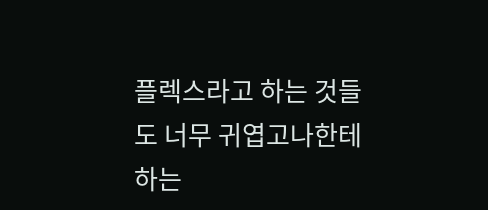플렉스라고 하는 것들도 너무 귀엽고나한테 하는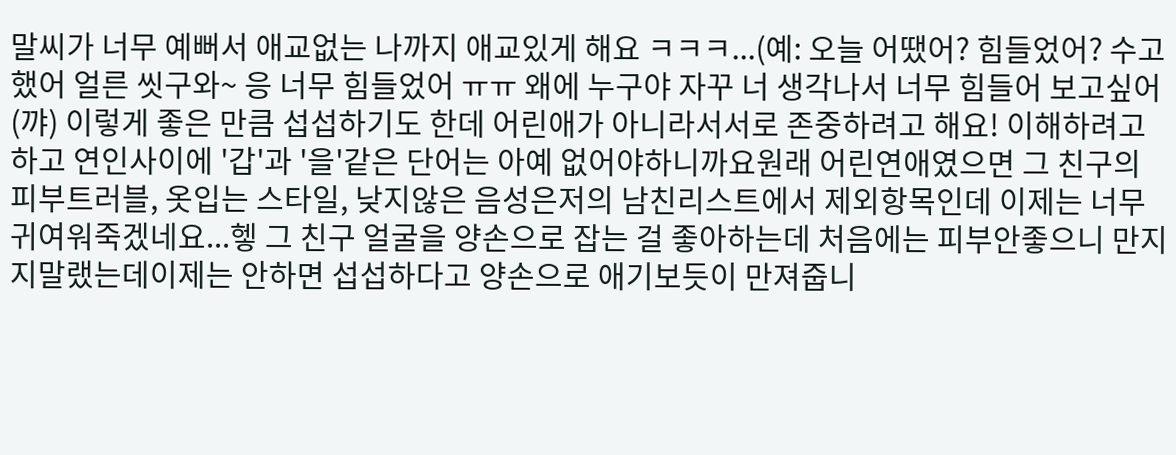말씨가 너무 예뻐서 애교없는 나까지 애교있게 해요 ㅋㅋㅋ...(예: 오늘 어땠어? 힘들었어? 수고했어 얼른 씻구와~ 응 너무 힘들었어 ㅠㅠ 왜에 누구야 자꾸 너 생각나서 너무 힘들어 보고싶어 (꺄) 이렇게 좋은 만큼 섭섭하기도 한데 어린애가 아니라서서로 존중하려고 해요! 이해하려고 하고 연인사이에 '갑'과 '을'같은 단어는 아예 없어야하니까요원래 어린연애였으면 그 친구의 피부트러블, 옷입는 스타일, 낮지않은 음성은저의 남친리스트에서 제외항목인데 이제는 너무 귀여워죽겠네요...헿 그 친구 얼굴을 양손으로 잡는 걸 좋아하는데 처음에는 피부안좋으니 만지지말랬는데이제는 안하면 섭섭하다고 양손으로 애기보듯이 만져줍니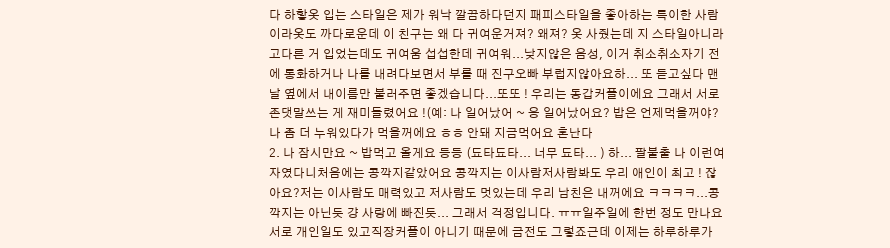다 하핳옷 입는 스타일은 제가 워낙 깔끔하다던지 패피스타일을 좋아하는 특이한 사람이라옷도 까다로운데 이 친구는 왜 다 귀여운거져? 왜져? 옷 사줬는데 지 스타일아니라고다른 거 입었는데도 귀여움 섭섭한데 귀여워...낮지않은 음성, 이거 취소취소자기 전에 통화하거나 나를 내려다보면서 부를 때 진구오빠 부럽지않아요하... 또 듣고싶다 맨날 옆에서 내이름만 불러주면 좋겠습니다...또또 ! 우리는 동갑커플이에요 그래서 서로 존댓말쓰는 게 재미들렸어요 !(예: 나 일어났어 ~ 응 일어났어요? 밥은 언제먹을꺼야? 나 좀 더 누워있다가 먹을꺼에요 ㅎㅎ 안돼 지금먹어요 혼난다
2. 나 잠시만요 ~ 밥먹고 올게요 등등 (됴타됴타... 너무 됴타... ) 하... 팔불출 나 이런여자였다니처음에는 콩깍지같았어요 콩깍지는 이사람저사람봐도 우리 애인이 최고 ! 잖아요?저는 이사람도 매력있고 저사람도 멋있는데 우리 남친은 내꺼에요 ㅋㅋㅋㅋ...콩깍지는 아닌듯 걍 사랑에 빠진듯... 그래서 걱정입니다. ㅠㅠ일주일에 한번 정도 만나요 서로 개인일도 있고직장커플이 아니기 때문에 금전도 그렇죠근데 이제는 하루하루가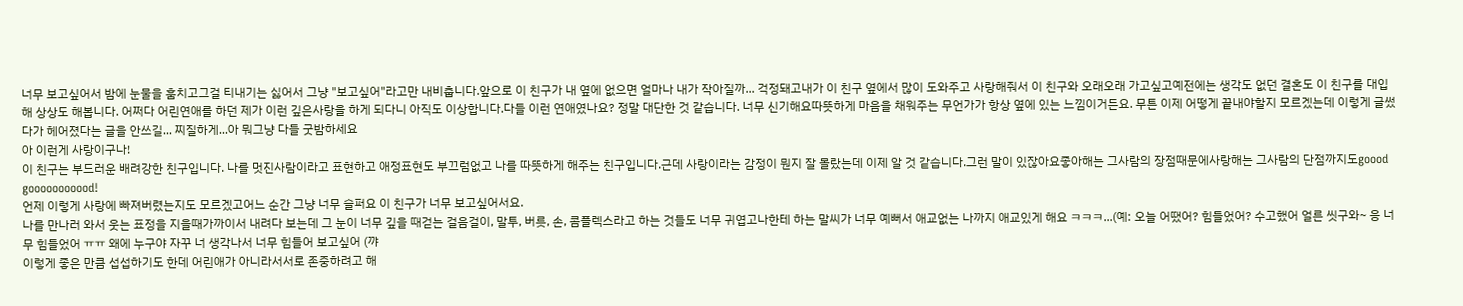너무 보고싶어서 밤에 눈물을 훔치고그걸 티내기는 싫어서 그냥 "보고싶어"라고만 내비춥니다.앞으로 이 친구가 내 옆에 없으면 얼마나 내가 작아질까... 걱정돼고내가 이 친구 옆에서 많이 도와주고 사랑해줘서 이 친구와 오래오래 가고싶고예전에는 생각도 없던 결혼도 이 친구를 대입해 상상도 해봅니다. 어쩌다 어린연애를 하던 제가 이런 깊은사랑을 하게 되다니 아직도 이상합니다.다들 이런 연애였나요? 정말 대단한 것 같습니다. 너무 신기해요따뜻하게 마음을 채워주는 무언가가 항상 옆에 있는 느낌이거든요. 무튼 이제 어떻게 끝내야할지 모르겠는데 이렇게 글썼다가 헤어졌다는 글을 안쓰길... 찌질하게...아 뭐그냥 다들 굿밤하세요
아 이런게 사랑이구나!
이 친구는 부드러운 배려강한 친구입니다. 나를 멋진사람이라고 표현하고 애정표현도 부끄럼없고 나를 따뜻하게 해주는 친구입니다.근데 사랑이라는 감정이 뭔지 잘 몰랐는데 이제 알 것 같습니다.그런 말이 있잖아요좋아해는 그사람의 장점때문에사랑해는 그사람의 단점까지도goood gooooooooood!
언제 이렇게 사랑에 빠져버렸는지도 모르겠고어느 순간 그냥 너무 슬퍼요 이 친구가 너무 보고싶어서요.
나를 만나러 와서 웃는 표정을 지을때가까이서 내려다 보는데 그 눈이 너무 깊을 때걷는 걸음걸이, 말투, 버릇, 손, 콤플렉스라고 하는 것들도 너무 귀엽고나한테 하는 말씨가 너무 예뻐서 애교없는 나까지 애교있게 해요 ㅋㅋㅋ...(예: 오늘 어땠어? 힘들었어? 수고했어 얼른 씻구와~ 응 너무 힘들었어 ㅠㅠ 왜에 누구야 자꾸 너 생각나서 너무 힘들어 보고싶어 (꺄
이렇게 좋은 만큼 섭섭하기도 한데 어린애가 아니라서서로 존중하려고 해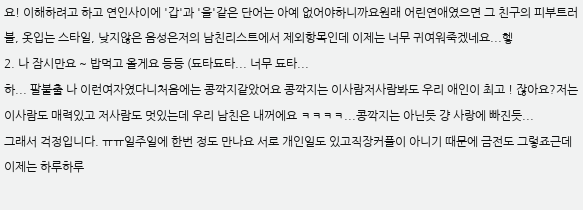요! 이해하려고 하고 연인사이에 '갑'과 '을'같은 단어는 아예 없어야하니까요원래 어린연애였으면 그 친구의 피부트러블, 옷입는 스타일, 낮지않은 음성은저의 남친리스트에서 제외항목인데 이제는 너무 귀여워죽겠네요...헿
2. 나 잠시만요 ~ 밥먹고 올게요 등등 (됴타됴타... 너무 됴타...
하... 팔불출 나 이런여자였다니처음에는 콩깍지같았어요 콩깍지는 이사람저사람봐도 우리 애인이 최고 ! 잖아요?저는 이사람도 매력있고 저사람도 멋있는데 우리 남친은 내꺼에요 ㅋㅋㅋㅋ...콩깍지는 아닌듯 걍 사랑에 빠진듯...
그래서 걱정입니다. ㅠㅠ일주일에 한번 정도 만나요 서로 개인일도 있고직장커플이 아니기 때문에 금전도 그렇죠근데 이제는 하루하루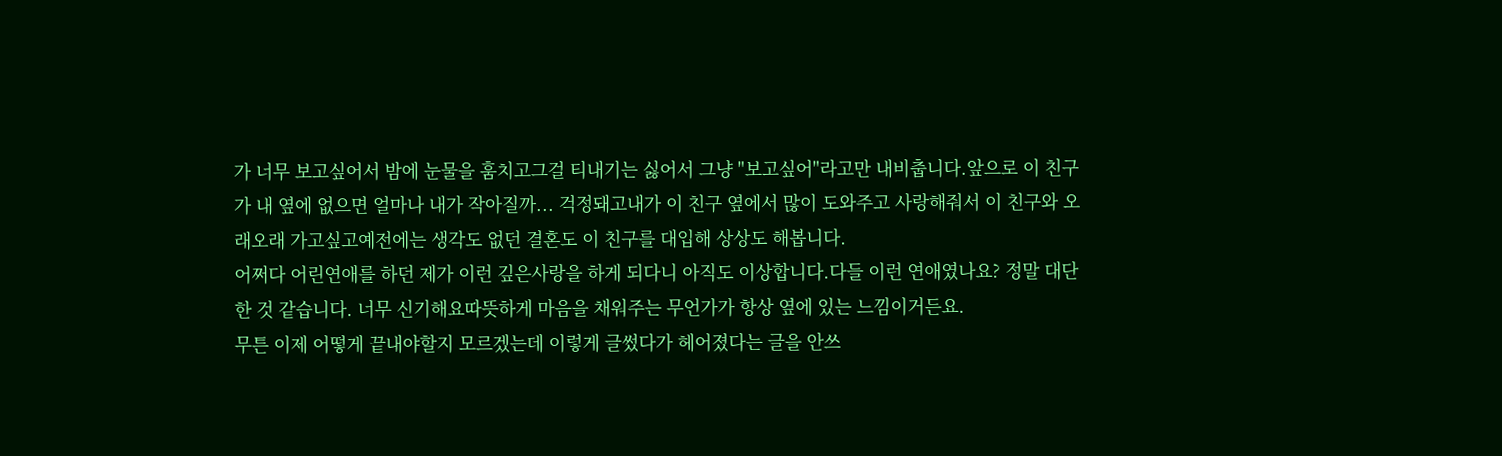가 너무 보고싶어서 밤에 눈물을 훔치고그걸 티내기는 싫어서 그냥 "보고싶어"라고만 내비춥니다.앞으로 이 친구가 내 옆에 없으면 얼마나 내가 작아질까... 걱정돼고내가 이 친구 옆에서 많이 도와주고 사랑해줘서 이 친구와 오래오래 가고싶고예전에는 생각도 없던 결혼도 이 친구를 대입해 상상도 해봅니다.
어쩌다 어린연애를 하던 제가 이런 깊은사랑을 하게 되다니 아직도 이상합니다.다들 이런 연애였나요? 정말 대단한 것 같습니다. 너무 신기해요따뜻하게 마음을 채워주는 무언가가 항상 옆에 있는 느낌이거든요.
무튼 이제 어떻게 끝내야할지 모르겠는데 이렇게 글썼다가 헤어졌다는 글을 안쓰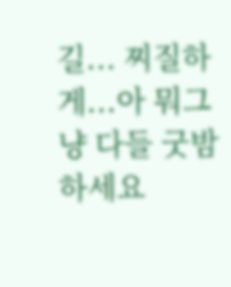길... 찌질하게...아 뭐그냥 다들 굿밤하세요